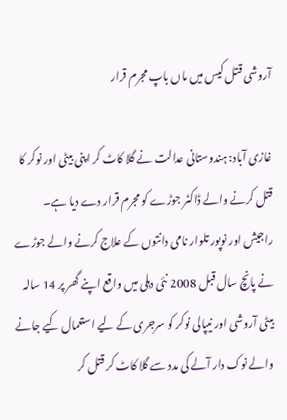آروشی قتل کیس میں ماں باپ مجرم قرار

غازی آباد: ہندوستانی عدالت نے گلا کاٹ کر اپنی بیٹی اور نوکر کا قتل کرنے والے ڈاکٹر جوڑے کو مجرم قرار دے دیا ہے۔
راجیش اور نوپور تلوار نامی دانتوں کے علاج کرنے والے جوڑے نے پانچ سال قبل 2008 نئی دہلی میں واقع اپنے گھر پر 14 سالہ بیٹی آروشی اور نیپالی نوکر کو سرجری کے لیے استعمال کیے جانے والے نوک دار آلے کی مدد سے گلا کاٹ کر قتل کر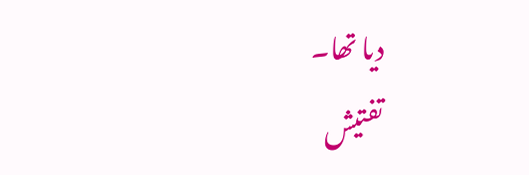دیا تھا۔
تفتیش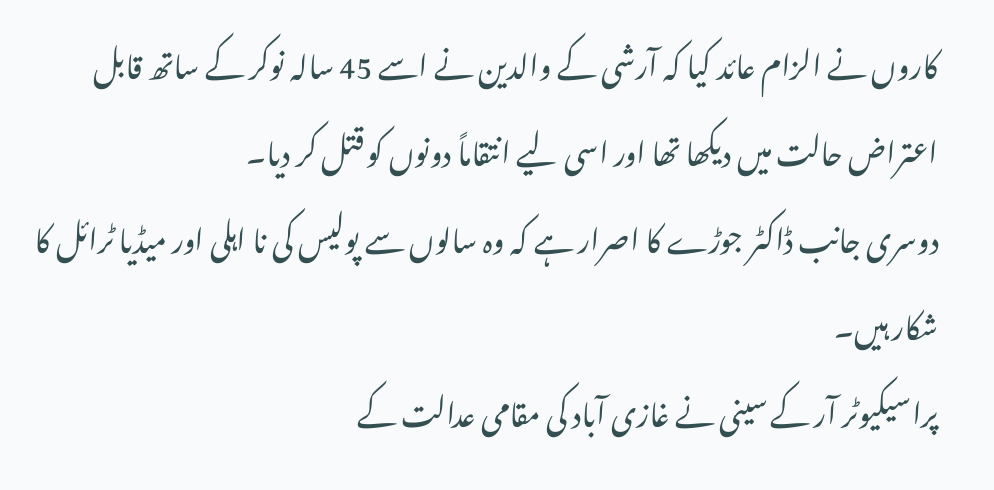کاروں نے الزام عائد کیا کہ آرشی کے والدین نے اسے 45 سالہ نوکر کے ساتھ قابل اعتراض حالت میں دیکھا تھا اور اسی لیے انتقاماً دونوں کو قتل کر دیا۔
دوسری جانب ڈاکٹر جوڑے کا اصرار ہے کہ وہ سالوں سے پولیس کی نا اہلی اور میڈیا ٹرائل کا شکار ہیں۔
پراسیکیوٹر آر کے سینی نے غازی آباد کی مقامی عدالت کے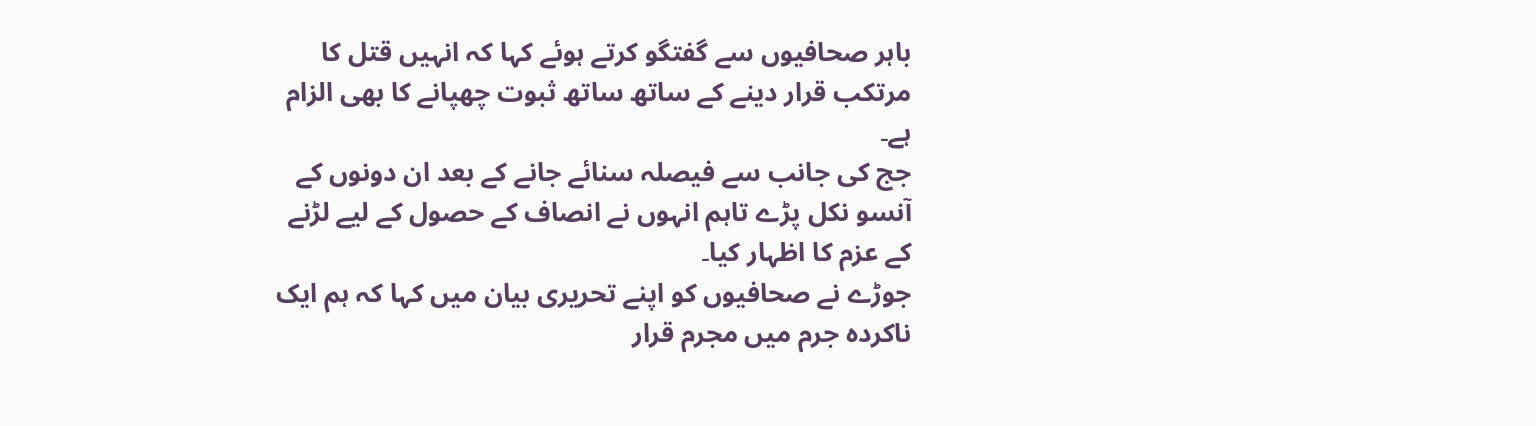باہر صحافیوں سے گفتگو کرتے ہوئے کہا کہ انہیں قتل کا مرتکب قرار دینے کے ساتھ ساتھ ثبوت چھپانے کا بھی الزام ہے۔
جج کی جانب سے فیصلہ سنائے جانے کے بعد ان دونوں کے آنسو نکل پڑے تاہم انہوں نے انصاف کے حصول کے لیے لڑنے کے عزم کا اظہار کیا۔
جوڑے نے صحافیوں کو اپنے تحریری بیان میں کہا کہ ہم ایک ناکردہ جرم میں مجرم قرار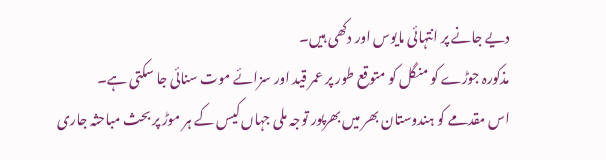دیے جانے پر انتہائی مایوس اور دکھی ہیں۔
مذکورہ جوڑے کو منگل کو متوقع طور پر عمر قید اور سزائے موت سنائی جا سکتی ہے۔
اس مقدمے کو ہندوستان بھر میں بھرپور توجہ ملی جہاں کیس کے ہر موڑ پر بحث مباحثہ جاری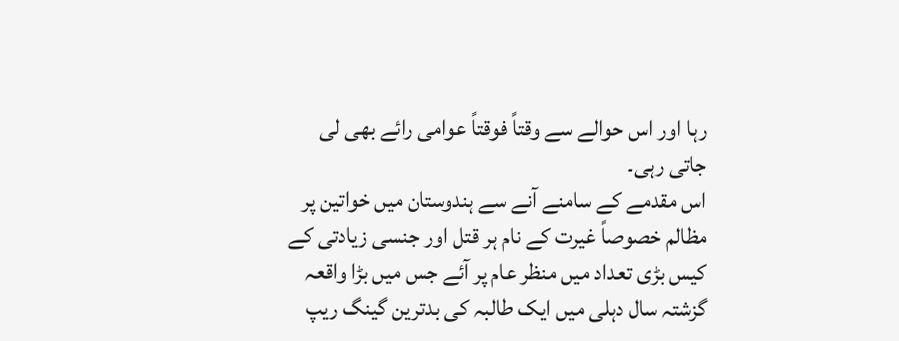رہا اور اس حوالے سے وقتاً فوقتاً عوامی رائے بھی لی جاتی رہی۔
اس مقدمے کے سامنے آنے سے ہندوستان میں خواتین پر مظالم خصوصاً غیرت کے نام ہر قتل اور جنسی زیادتی کے کیس بڑی تعداد میں منظر عام پر آئے جس میں بڑا واقعہ گزشتہ سال دہلی میں ایک طالبہ کی بدترین گینگ ریپ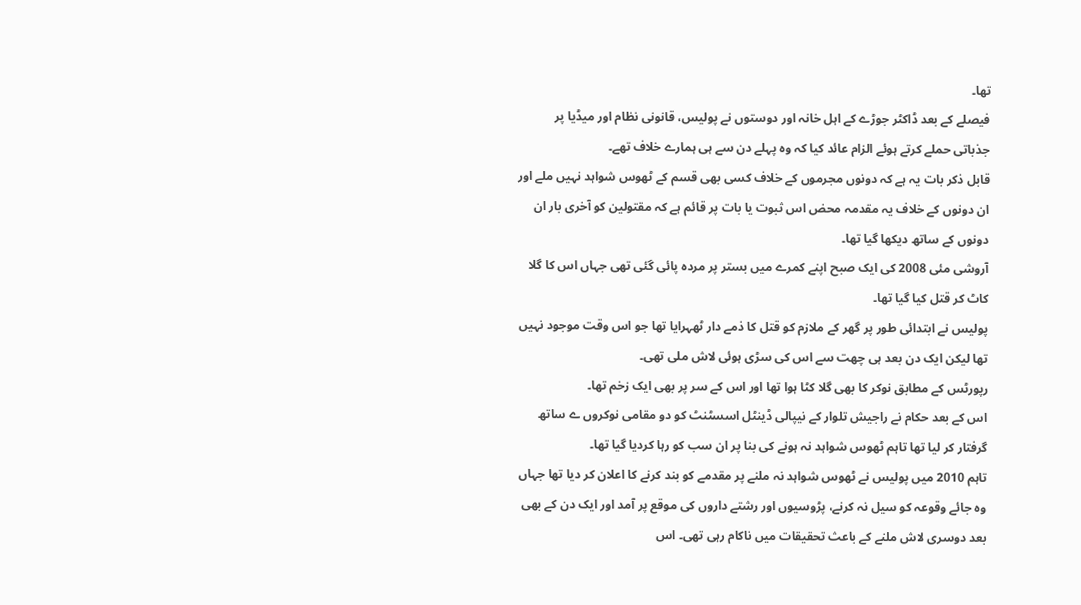تھا۔
فیصلے کے بعد ڈاکٹر جوڑے کے اہل خانہ اور دوستوں نے پولیس، قانونی نظام اور میڈیا پر جذباتی حملے کرتے ہوئے الزام عائد کیا کہ وہ پہلے دن سے ہی ہمارے خلاف تھے۔
قابل ذکر بات یہ ہے کہ دونوں مجرموں کے خلاف کسی بھی قسم کے ٹھوس شواہد نہیں ملے اور ان دونوں کے خلاف یہ مقدمہ محض اس ثبوت یا بات پر قائم ہے کہ مقتولین کو آخری بار ان دونوں کے ساتھ دیکھا گیا تھا۔
آروشی مئی 2008 کی ایک صبح اپنے کمرے میں بستر پر مردہ پائی گئی تھی جہاں اس کا گلا کاٹ کر قتل کیا گیا تھا۔
پولیس نے ابتدائی طور پر گھر کے ملازم کو قتل کا ذمے دار ٹھہرایا تھا جو اس وقت موجود نہیں تھا لیکن ایک دن بعد ہی چھت سے اس کی سڑی ہوئی لاش ملی تھی۔
رپورٹس کے مطابق نوکر کا بھی گلا کٹا ہوا تھا اور اس کے سر پر بھی ایک زخم تھا۔
اس کے بعد حکام نے راجیش تلوار کے نیپالی ڈینٹل اسسٹنٹ کو دو مقامی نوکروں ے ساتھ گرفتار کر لیا تھا تاہم ٹھوس شواہد نہ ہونے کی بنا پر ان سب کو رہا کردیا گیا تھا۔
تاہم 2010 میں پولیس نے ٹھوس شواہد نہ ملنے پر مقدمے کو بند کرنے کا اعلان کر دیا تھا جہاں وہ جائے وقوعہ کو سیل نہ کرنے، پڑوسیوں اور رشتے داروں کی موقع پر آمد اور ایک دن کے بھی بعد دوسری لاش ملنے کے باعث تحقیقات میں ناکام رہی تھی۔ اس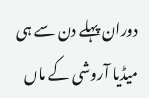دوران پہلے دن سے ہی میڈیا آروشی کے ماں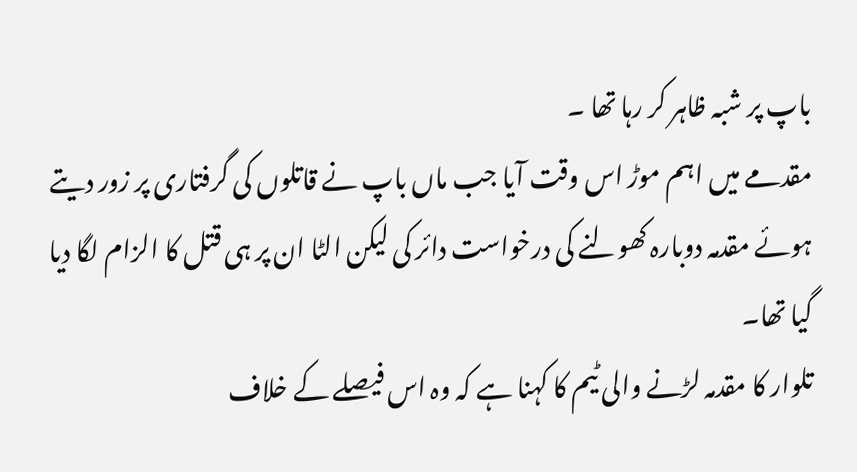باپ پر شبہ ظاہر کر رہا تھا ۔
مقدمے میں اہم موڑ اس وقت آیا جب ماں باپ نے قاتلوں کی گرفتاری پر زور دیتے ہوئے مقدمہ دوبارہ کھولنے کی درخواست دائر کی لیکن الٹا ان پر ہی قتل کا الزام لگا دیا گیا تھا۔
تلوار کا مقدمہ لڑنے والی ٹیم کا کہنا ہے کہ وہ اس فیصلے کے خلاف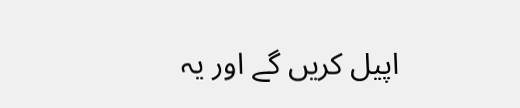اپیل کریں گے اور یہ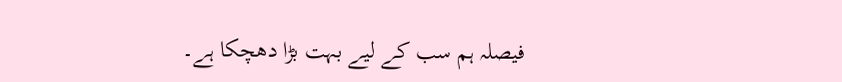فیصلہ ہم سب کے لیے بہت بڑا دھچکا ہے۔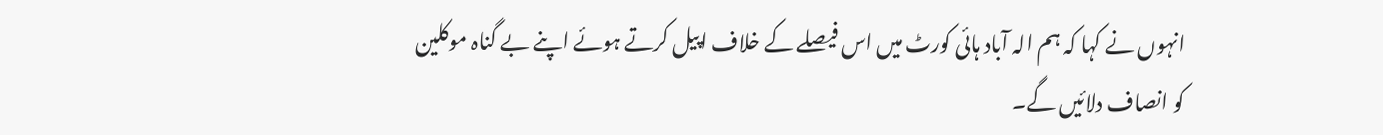انہوں نے کہا کہ ہم الہ آباد ہائی کورٹ میں اس فیصلے کے خلاف اپیل کرتے ہوئے اپنے بے گناہ موکلین کو انصاف دلائیں گے۔